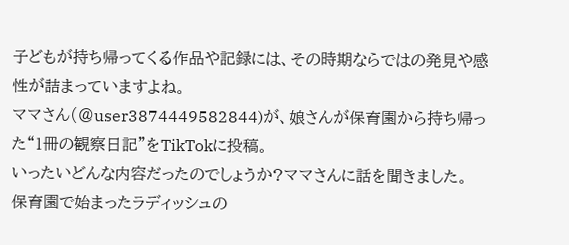子どもが持ち帰ってくる作品や記録には、その時期ならではの発見や感性が詰まっていますよね。
ママさん(@user3874449582844)が、娘さんが保育園から持ち帰った“1冊の観察日記”をTikTokに投稿。
いったいどんな内容だったのでしょうか?ママさんに話を聞きました。
保育園で始まったラディッシュの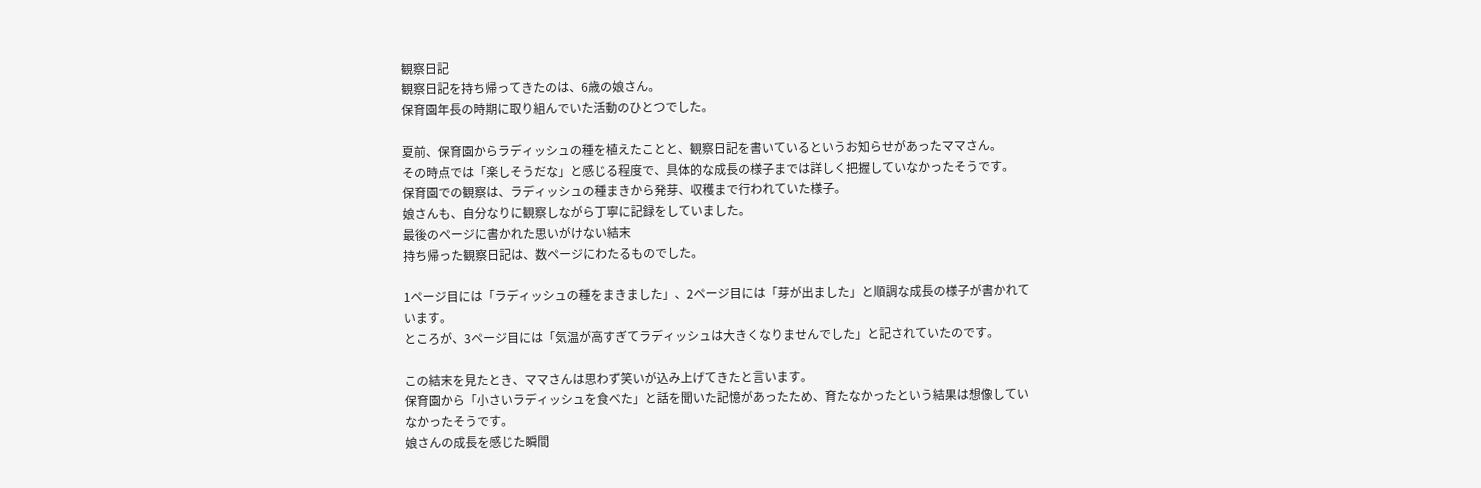観察日記
観察日記を持ち帰ってきたのは、6歳の娘さん。
保育園年長の時期に取り組んでいた活動のひとつでした。

夏前、保育園からラディッシュの種を植えたことと、観察日記を書いているというお知らせがあったママさん。
その時点では「楽しそうだな」と感じる程度で、具体的な成長の様子までは詳しく把握していなかったそうです。
保育園での観察は、ラディッシュの種まきから発芽、収穫まで行われていた様子。
娘さんも、自分なりに観察しながら丁寧に記録をしていました。
最後のページに書かれた思いがけない結末
持ち帰った観察日記は、数ページにわたるものでした。

1ページ目には「ラディッシュの種をまきました」、2ページ目には「芽が出ました」と順調な成長の様子が書かれています。
ところが、3ページ目には「気温が高すぎてラディッシュは大きくなりませんでした」と記されていたのです。

この結末を見たとき、ママさんは思わず笑いが込み上げてきたと言います。
保育園から「小さいラディッシュを食べた」と話を聞いた記憶があったため、育たなかったという結果は想像していなかったそうです。
娘さんの成長を感じた瞬間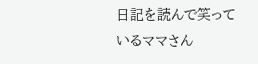日記を読んで笑っているママさん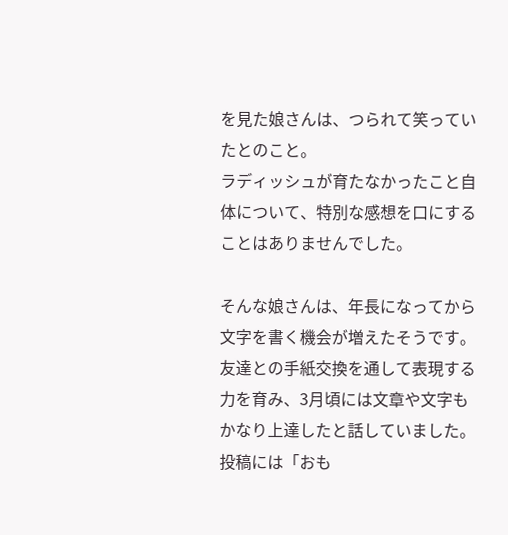を見た娘さんは、つられて笑っていたとのこと。
ラディッシュが育たなかったこと自体について、特別な感想を口にすることはありませんでした。

そんな娘さんは、年長になってから文字を書く機会が増えたそうです。
友達との手紙交換を通して表現する力を育み、3月頃には文章や文字もかなり上達したと話していました。
投稿には「おも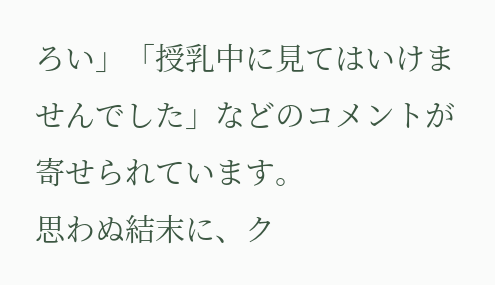ろい」「授乳中に見てはいけませんでした」などのコメントが寄せられています。
思わぬ結末に、ク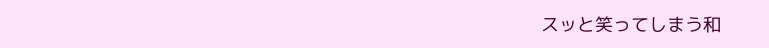スッと笑ってしまう和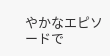やかなエピソードで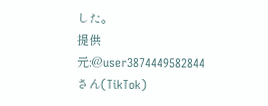した。
提供元:@user3874449582844さん(TikTok)